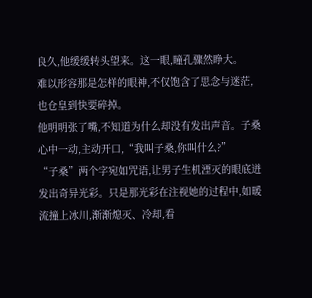良久,他缓缓转头望来。这一眼,瞳孔骤然睁大。
难以形容那是怎样的眼神,不仅饱含了思念与迷茫,也仓皇到快要碎掉。
他明明张了嘴,不知道为什么却没有发出声音。子桑心中一动,主动开口,“我叫子桑,你叫什么?”
“子桑”两个字宛如咒语,让男子生机湮灭的眼底迸发出奇异光彩。只是那光彩在注视她的过程中,如暖流撞上冰川,渐渐熄灭、冷却,看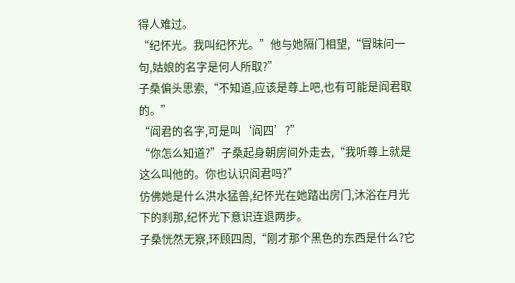得人难过。
“纪怀光。我叫纪怀光。”他与她隔门相望,“冒昧问一句,姑娘的名字是何人所取?”
子桑偏头思索,“不知道,应该是尊上吧,也有可能是阎君取的。”
“阎君的名字,可是叫‘阎四’?”
“你怎么知道?”子桑起身朝房间外走去,“我听尊上就是这么叫他的。你也认识阎君吗?”
仿佛她是什么洪水猛兽,纪怀光在她踏出房门,沐浴在月光下的刹那,纪怀光下意识连退两步。
子桑恍然无察,环顾四周,“刚才那个黑色的东西是什么?它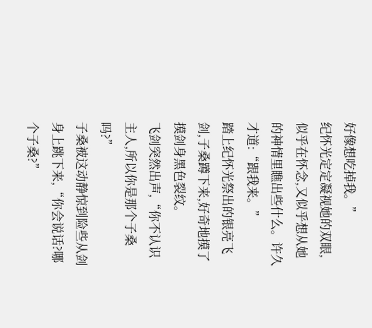好像想吃掉我。”
纪怀光定定凝视她的双眼,似乎在怀念,又似乎想从她的神情里瞧出些什么。许久才道:“跟我来。”
踏上纪怀光祭出的银亮飞剑,子桑蹲下来,好奇地摸了摸剑身黑色裂纹。
飞剑突然出声,“你不认识主人,所以你是那个子桑吗?”
子桑被这动静惊到险些从剑身上跳下来,“你会说话?哪个子桑?”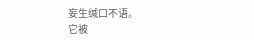妄生缄口不语。
它被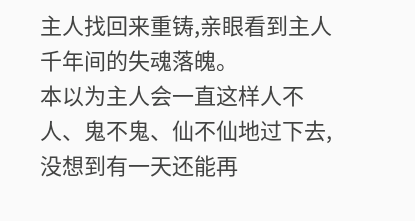主人找回来重铸,亲眼看到主人千年间的失魂落魄。
本以为主人会一直这样人不人、鬼不鬼、仙不仙地过下去,没想到有一天还能再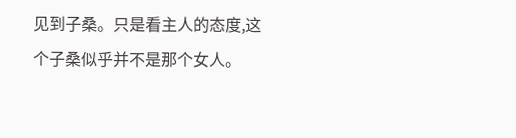见到子桑。只是看主人的态度,这个子桑似乎并不是那个女人。